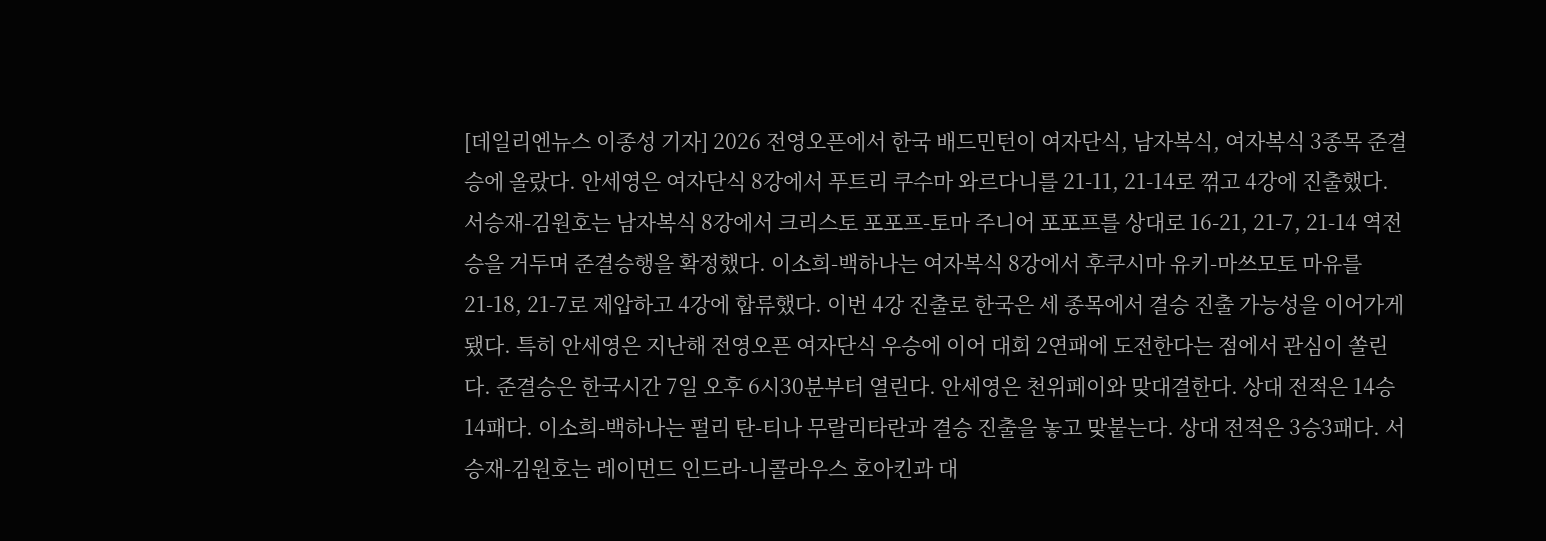[데일리엔뉴스 이종성 기자] 2026 전영오픈에서 한국 배드민턴이 여자단식, 남자복식, 여자복식 3종목 준결승에 올랐다. 안세영은 여자단식 8강에서 푸트리 쿠수마 와르다니를 21-11, 21-14로 꺾고 4강에 진출했다. 서승재-김원호는 남자복식 8강에서 크리스토 포포프-토마 주니어 포포프를 상대로 16-21, 21-7, 21-14 역전승을 거두며 준결승행을 확정했다. 이소희-백하나는 여자복식 8강에서 후쿠시마 유키-마쓰모토 마유를 21-18, 21-7로 제압하고 4강에 합류했다. 이번 4강 진출로 한국은 세 종목에서 결승 진출 가능성을 이어가게 됐다. 특히 안세영은 지난해 전영오픈 여자단식 우승에 이어 대회 2연패에 도전한다는 점에서 관심이 쏠린다. 준결승은 한국시간 7일 오후 6시30분부터 열린다. 안세영은 천위페이와 맞대결한다. 상대 전적은 14승14패다. 이소희-백하나는 펄리 탄-티나 무랄리타란과 결승 진출을 놓고 맞붙는다. 상대 전적은 3승3패다. 서승재-김원호는 레이먼드 인드라-니콜라우스 호아킨과 대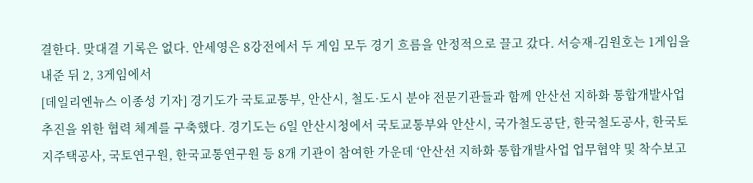결한다. 맞대결 기록은 없다. 안세영은 8강전에서 두 게임 모두 경기 흐름을 안정적으로 끌고 갔다. 서승재-김원호는 1게임을 내준 뒤 2, 3게임에서
[데일리엔뉴스 이종성 기자] 경기도가 국토교통부, 안산시, 철도·도시 분야 전문기관들과 함께 안산선 지하화 통합개발사업 추진을 위한 협력 체계를 구축했다. 경기도는 6일 안산시청에서 국토교통부와 안산시, 국가철도공단, 한국철도공사, 한국토지주택공사, 국토연구원, 한국교통연구원 등 8개 기관이 참여한 가운데 ‘안산선 지하화 통합개발사업 업무협약 및 착수보고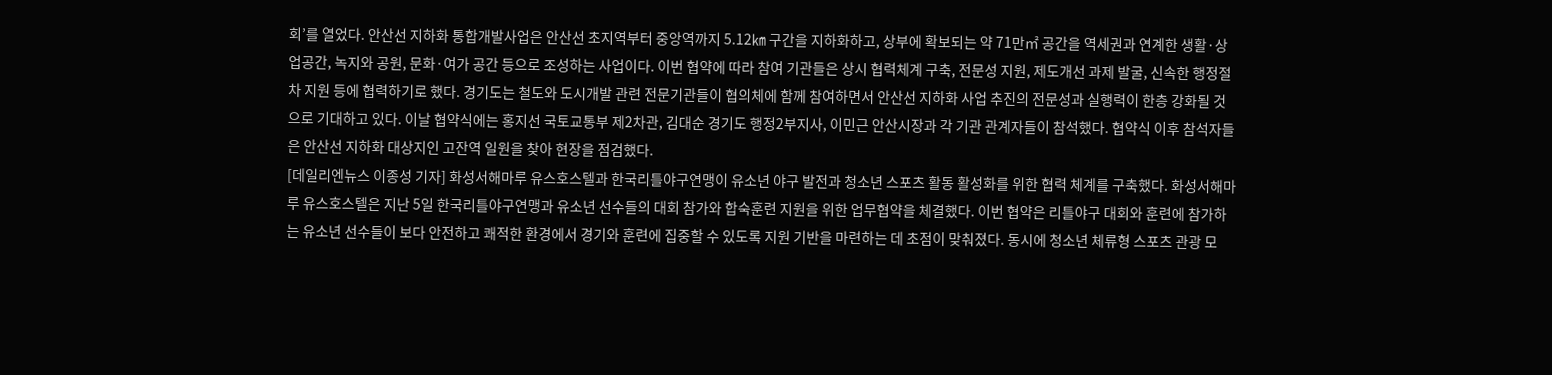회’를 열었다. 안산선 지하화 통합개발사업은 안산선 초지역부터 중앙역까지 5.12㎞ 구간을 지하화하고, 상부에 확보되는 약 71만㎡ 공간을 역세권과 연계한 생활·상업공간, 녹지와 공원, 문화·여가 공간 등으로 조성하는 사업이다. 이번 협약에 따라 참여 기관들은 상시 협력체계 구축, 전문성 지원, 제도개선 과제 발굴, 신속한 행정절차 지원 등에 협력하기로 했다. 경기도는 철도와 도시개발 관련 전문기관들이 협의체에 함께 참여하면서 안산선 지하화 사업 추진의 전문성과 실행력이 한층 강화될 것으로 기대하고 있다. 이날 협약식에는 홍지선 국토교통부 제2차관, 김대순 경기도 행정2부지사, 이민근 안산시장과 각 기관 관계자들이 참석했다. 협약식 이후 참석자들은 안산선 지하화 대상지인 고잔역 일원을 찾아 현장을 점검했다.
[데일리엔뉴스 이종성 기자] 화성서해마루 유스호스텔과 한국리틀야구연맹이 유소년 야구 발전과 청소년 스포츠 활동 활성화를 위한 협력 체계를 구축했다. 화성서해마루 유스호스텔은 지난 5일 한국리틀야구연맹과 유소년 선수들의 대회 참가와 합숙훈련 지원을 위한 업무협약을 체결했다. 이번 협약은 리틀야구 대회와 훈련에 참가하는 유소년 선수들이 보다 안전하고 쾌적한 환경에서 경기와 훈련에 집중할 수 있도록 지원 기반을 마련하는 데 초점이 맞춰졌다. 동시에 청소년 체류형 스포츠 관광 모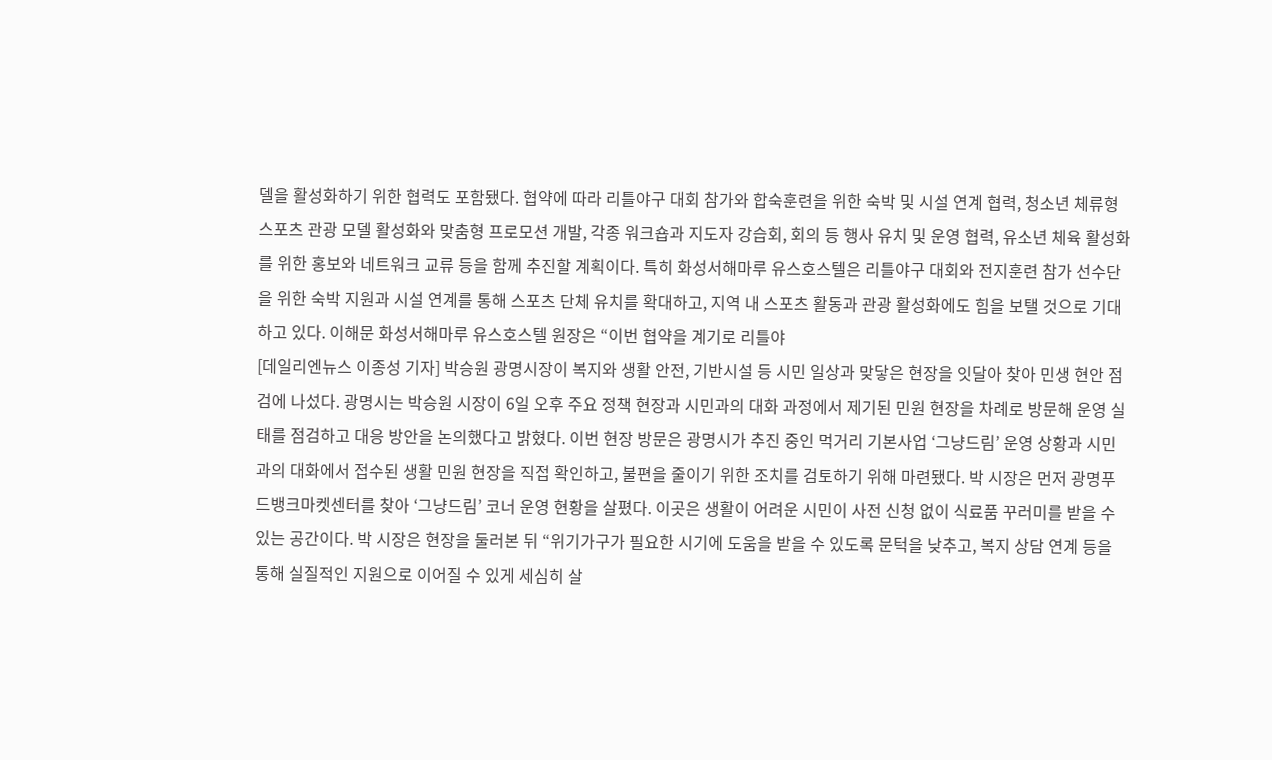델을 활성화하기 위한 협력도 포함됐다. 협약에 따라 리틀야구 대회 참가와 합숙훈련을 위한 숙박 및 시설 연계 협력, 청소년 체류형 스포츠 관광 모델 활성화와 맞춤형 프로모션 개발, 각종 워크숍과 지도자 강습회, 회의 등 행사 유치 및 운영 협력, 유소년 체육 활성화를 위한 홍보와 네트워크 교류 등을 함께 추진할 계획이다. 특히 화성서해마루 유스호스텔은 리틀야구 대회와 전지훈련 참가 선수단을 위한 숙박 지원과 시설 연계를 통해 스포츠 단체 유치를 확대하고, 지역 내 스포츠 활동과 관광 활성화에도 힘을 보탤 것으로 기대하고 있다. 이해문 화성서해마루 유스호스텔 원장은 “이번 협약을 계기로 리틀야
[데일리엔뉴스 이종성 기자] 박승원 광명시장이 복지와 생활 안전, 기반시설 등 시민 일상과 맞닿은 현장을 잇달아 찾아 민생 현안 점검에 나섰다. 광명시는 박승원 시장이 6일 오후 주요 정책 현장과 시민과의 대화 과정에서 제기된 민원 현장을 차례로 방문해 운영 실태를 점검하고 대응 방안을 논의했다고 밝혔다. 이번 현장 방문은 광명시가 추진 중인 먹거리 기본사업 ‘그냥드림’ 운영 상황과 시민과의 대화에서 접수된 생활 민원 현장을 직접 확인하고, 불편을 줄이기 위한 조치를 검토하기 위해 마련됐다. 박 시장은 먼저 광명푸드뱅크마켓센터를 찾아 ‘그냥드림’ 코너 운영 현황을 살폈다. 이곳은 생활이 어려운 시민이 사전 신청 없이 식료품 꾸러미를 받을 수 있는 공간이다. 박 시장은 현장을 둘러본 뒤 “위기가구가 필요한 시기에 도움을 받을 수 있도록 문턱을 낮추고, 복지 상담 연계 등을 통해 실질적인 지원으로 이어질 수 있게 세심히 살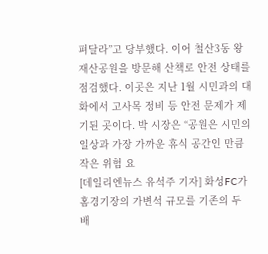펴달라”고 당부했다. 이어 철산3동 왕재산공원을 방문해 산책로 안전 상태를 점검했다. 이곳은 지난 1월 시민과의 대화에서 고사목 정비 등 안전 문제가 제기된 곳이다. 박 시장은 “공원은 시민의 일상과 가장 가까운 휴식 공간인 만큼 작은 위험 요
[데일리엔뉴스 유석주 기자] 화성FC가 홈경기장의 가변석 규모를 기존의 두 배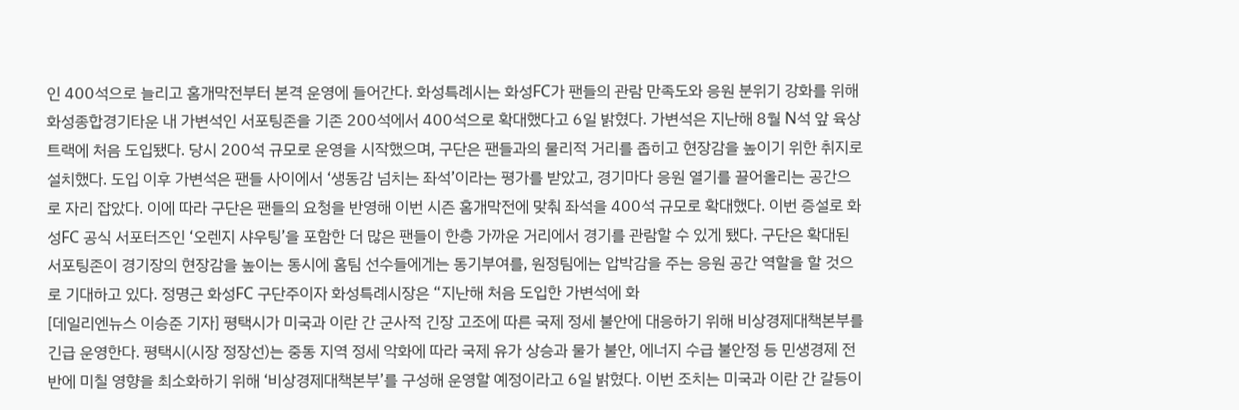인 400석으로 늘리고 홈개막전부터 본격 운영에 들어간다. 화성특례시는 화성FC가 팬들의 관람 만족도와 응원 분위기 강화를 위해 화성종합경기타운 내 가변석인 서포팅존을 기존 200석에서 400석으로 확대했다고 6일 밝혔다. 가변석은 지난해 8월 N석 앞 육상트랙에 처음 도입됐다. 당시 200석 규모로 운영을 시작했으며, 구단은 팬들과의 물리적 거리를 좁히고 현장감을 높이기 위한 취지로 설치했다. 도입 이후 가변석은 팬들 사이에서 ‘생동감 넘치는 좌석’이라는 평가를 받았고, 경기마다 응원 열기를 끌어올리는 공간으로 자리 잡았다. 이에 따라 구단은 팬들의 요청을 반영해 이번 시즌 홈개막전에 맞춰 좌석을 400석 규모로 확대했다. 이번 증설로 화성FC 공식 서포터즈인 ‘오렌지 샤우팅’을 포함한 더 많은 팬들이 한층 가까운 거리에서 경기를 관람할 수 있게 됐다. 구단은 확대된 서포팅존이 경기장의 현장감을 높이는 동시에 홈팀 선수들에게는 동기부여를, 원정팀에는 압박감을 주는 응원 공간 역할을 할 것으로 기대하고 있다. 정명근 화성FC 구단주이자 화성특례시장은 “지난해 처음 도입한 가변석에 화
[데일리엔뉴스 이승준 기자] 평택시가 미국과 이란 간 군사적 긴장 고조에 따른 국제 정세 불안에 대응하기 위해 비상경제대책본부를 긴급 운영한다. 평택시(시장 정장선)는 중동 지역 정세 악화에 따라 국제 유가 상승과 물가 불안, 에너지 수급 불안정 등 민생경제 전반에 미칠 영향을 최소화하기 위해 ‘비상경제대책본부’를 구성해 운영할 예정이라고 6일 밝혔다. 이번 조치는 미국과 이란 간 갈등이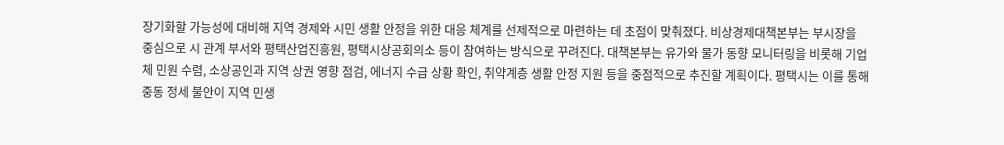장기화할 가능성에 대비해 지역 경제와 시민 생활 안정을 위한 대응 체계를 선제적으로 마련하는 데 초점이 맞춰졌다. 비상경제대책본부는 부시장을 중심으로 시 관계 부서와 평택산업진흥원, 평택시상공회의소 등이 참여하는 방식으로 꾸려진다. 대책본부는 유가와 물가 동향 모니터링을 비롯해 기업체 민원 수렴, 소상공인과 지역 상권 영향 점검, 에너지 수급 상황 확인, 취약계층 생활 안정 지원 등을 중점적으로 추진할 계획이다. 평택시는 이를 통해 중동 정세 불안이 지역 민생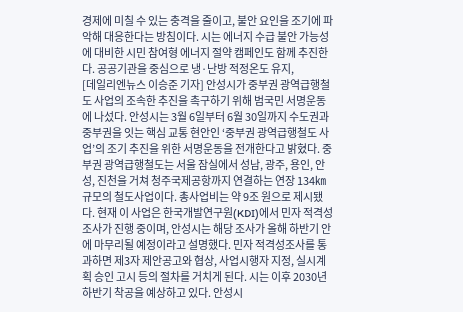경제에 미칠 수 있는 충격을 줄이고, 불안 요인을 조기에 파악해 대응한다는 방침이다. 시는 에너지 수급 불안 가능성에 대비한 시민 참여형 에너지 절약 캠페인도 함께 추진한다. 공공기관을 중심으로 냉·난방 적정온도 유지,
[데일리엔뉴스 이승준 기자] 안성시가 중부권 광역급행철도 사업의 조속한 추진을 촉구하기 위해 범국민 서명운동에 나섰다. 안성시는 3월 6일부터 6월 30일까지 수도권과 중부권을 잇는 핵심 교통 현안인 ‘중부권 광역급행철도 사업’의 조기 추진을 위한 서명운동을 전개한다고 밝혔다. 중부권 광역급행철도는 서울 잠실에서 성남, 광주, 용인, 안성, 진천을 거쳐 청주국제공항까지 연결하는 연장 134㎞ 규모의 철도사업이다. 총사업비는 약 9조 원으로 제시됐다. 현재 이 사업은 한국개발연구원(KDI)에서 민자 적격성조사가 진행 중이며, 안성시는 해당 조사가 올해 하반기 안에 마무리될 예정이라고 설명했다. 민자 적격성조사를 통과하면 제3자 제안공고와 협상, 사업시행자 지정, 실시계획 승인 고시 등의 절차를 거치게 된다. 시는 이후 2030년 하반기 착공을 예상하고 있다. 안성시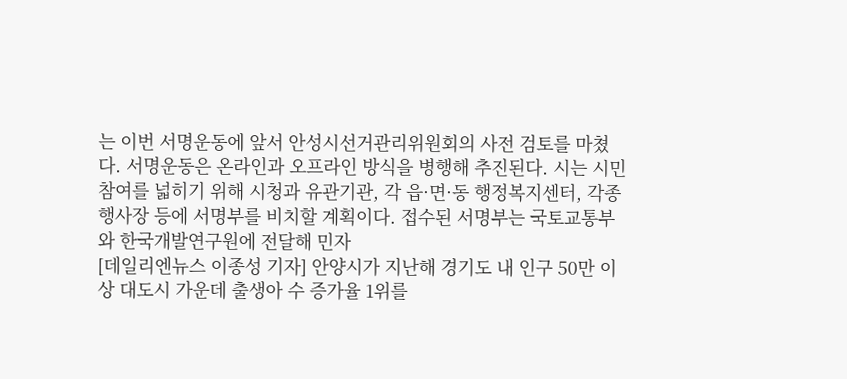는 이번 서명운동에 앞서 안성시선거관리위원회의 사전 검토를 마쳤다. 서명운동은 온라인과 오프라인 방식을 병행해 추진된다. 시는 시민 참여를 넓히기 위해 시청과 유관기관, 각 읍·면·동 행정복지센터, 각종 행사장 등에 서명부를 비치할 계획이다. 접수된 서명부는 국토교통부와 한국개발연구원에 전달해 민자
[데일리엔뉴스 이종성 기자] 안양시가 지난해 경기도 내 인구 50만 이상 대도시 가운데 출생아 수 증가율 1위를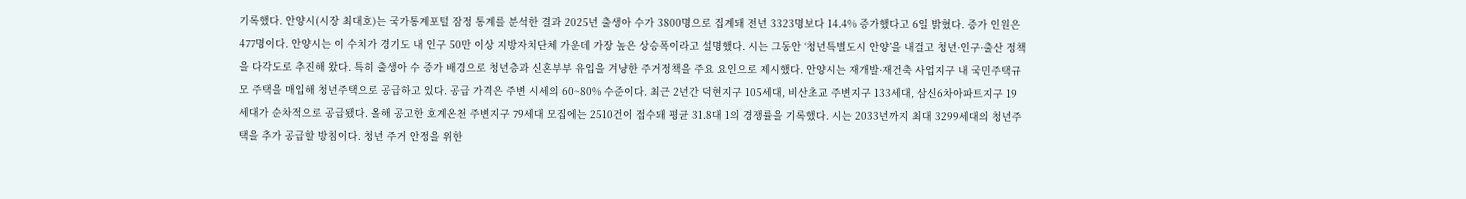기록했다. 안양시(시장 최대호)는 국가통계포털 잠정 통계를 분석한 결과 2025년 출생아 수가 3800명으로 집계돼 전년 3323명보다 14.4% 증가했다고 6일 밝혔다. 증가 인원은 477명이다. 안양시는 이 수치가 경기도 내 인구 50만 이상 지방자치단체 가운데 가장 높은 상승폭이라고 설명했다. 시는 그동안 ‘청년특별도시 안양’을 내걸고 청년·인구·출산 정책을 다각도로 추진해 왔다. 특히 출생아 수 증가 배경으로 청년층과 신혼부부 유입을 겨냥한 주거정책을 주요 요인으로 제시했다. 안양시는 재개발·재건축 사업지구 내 국민주택규모 주택을 매입해 청년주택으로 공급하고 있다. 공급 가격은 주변 시세의 60~80% 수준이다. 최근 2년간 덕현지구 105세대, 비산초교 주변지구 133세대, 삼신6차아파트지구 19세대가 순차적으로 공급됐다. 올해 공고한 호계온천 주변지구 79세대 모집에는 2510건이 접수돼 평균 31.8대 1의 경쟁률을 기록했다. 시는 2033년까지 최대 3299세대의 청년주택을 추가 공급할 방침이다. 청년 주거 안정을 위한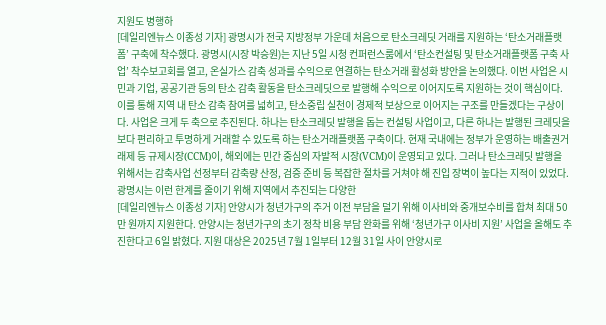지원도 병행하
[데일리엔뉴스 이종성 기자] 광명시가 전국 지방정부 가운데 처음으로 탄소크레딧 거래를 지원하는 ‘탄소거래플랫폼’ 구축에 착수했다. 광명시(시장 박승원)는 지난 5일 시청 컨퍼런스룸에서 ‘탄소컨설팅 및 탄소거래플랫폼 구축 사업’ 착수보고회를 열고, 온실가스 감축 성과를 수익으로 연결하는 탄소거래 활성화 방안을 논의했다. 이번 사업은 시민과 기업, 공공기관 등의 탄소 감축 활동을 탄소크레딧으로 발행해 수익으로 이어지도록 지원하는 것이 핵심이다. 이를 통해 지역 내 탄소 감축 참여를 넓히고, 탄소중립 실천이 경제적 보상으로 이어지는 구조를 만들겠다는 구상이다. 사업은 크게 두 축으로 추진된다. 하나는 탄소크레딧 발행을 돕는 컨설팅 사업이고, 다른 하나는 발행된 크레딧을 보다 편리하고 투명하게 거래할 수 있도록 하는 탄소거래플랫폼 구축이다. 현재 국내에는 정부가 운영하는 배출권거래제 등 규제시장(CCM)이, 해외에는 민간 중심의 자발적 시장(VCM)이 운영되고 있다. 그러나 탄소크레딧 발행을 위해서는 감축사업 선정부터 감축량 산정, 검증 준비 등 복잡한 절차를 거쳐야 해 진입 장벽이 높다는 지적이 있었다. 광명시는 이런 한계를 줄이기 위해 지역에서 추진되는 다양한
[데일리엔뉴스 이종성 기자] 안양시가 청년가구의 주거 이전 부담을 덜기 위해 이사비와 중개보수비를 합쳐 최대 50만 원까지 지원한다. 안양시는 청년가구의 초기 정착 비용 부담 완화를 위해 ‘청년가구 이사비 지원’ 사업을 올해도 추진한다고 6일 밝혔다. 지원 대상은 2025년 7월 1일부터 12월 31일 사이 안양시로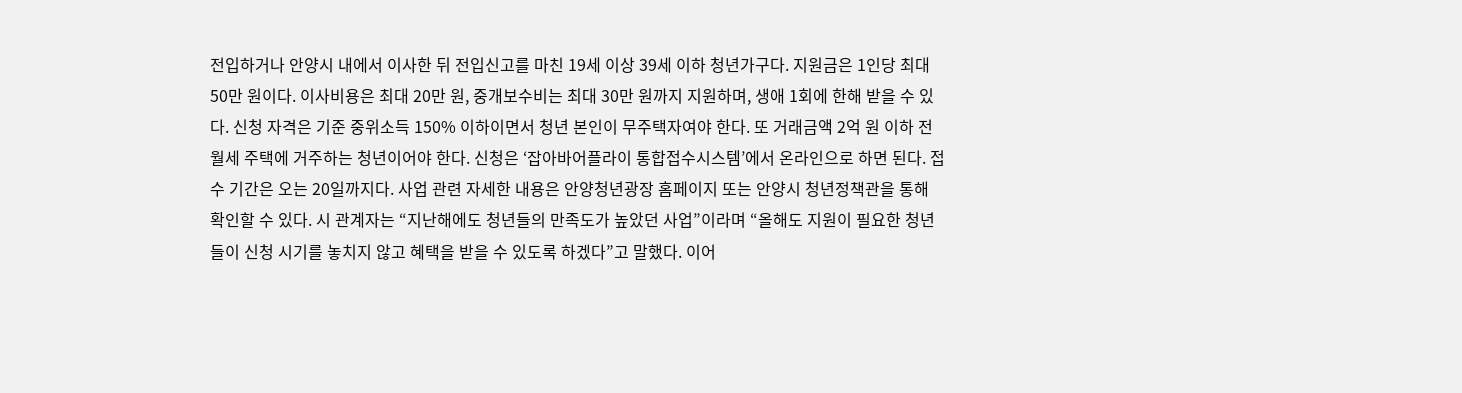전입하거나 안양시 내에서 이사한 뒤 전입신고를 마친 19세 이상 39세 이하 청년가구다. 지원금은 1인당 최대 50만 원이다. 이사비용은 최대 20만 원, 중개보수비는 최대 30만 원까지 지원하며, 생애 1회에 한해 받을 수 있다. 신청 자격은 기준 중위소득 150% 이하이면서 청년 본인이 무주택자여야 한다. 또 거래금액 2억 원 이하 전월세 주택에 거주하는 청년이어야 한다. 신청은 ‘잡아바어플라이 통합접수시스템’에서 온라인으로 하면 된다. 접수 기간은 오는 20일까지다. 사업 관련 자세한 내용은 안양청년광장 홈페이지 또는 안양시 청년정책관을 통해 확인할 수 있다. 시 관계자는 “지난해에도 청년들의 만족도가 높았던 사업”이라며 “올해도 지원이 필요한 청년들이 신청 시기를 놓치지 않고 혜택을 받을 수 있도록 하겠다”고 말했다. 이어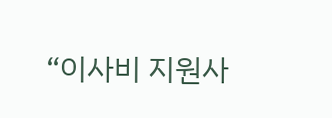“이사비 지원사